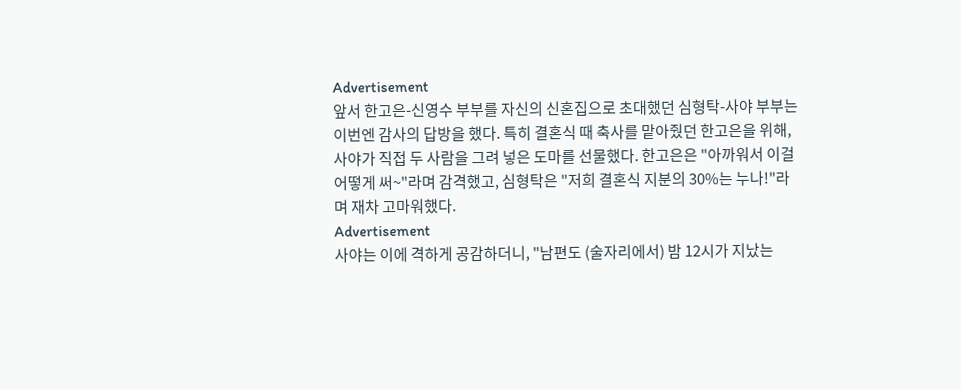Advertisement
앞서 한고은-신영수 부부를 자신의 신혼집으로 초대했던 심형탁-사야 부부는 이번엔 감사의 답방을 했다. 특히 결혼식 때 축사를 맡아줬던 한고은을 위해, 사야가 직접 두 사람을 그려 넣은 도마를 선물했다. 한고은은 "아까워서 이걸 어떻게 써~"라며 감격했고, 심형탁은 "저희 결혼식 지분의 30%는 누나!"라며 재차 고마워했다.
Advertisement
사야는 이에 격하게 공감하더니, "남편도 (술자리에서) 밤 12시가 지났는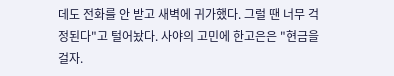데도 전화를 안 받고 새벽에 귀가했다. 그럴 땐 너무 걱정된다"고 털어놨다. 사야의 고민에 한고은은 "현금을 걸자.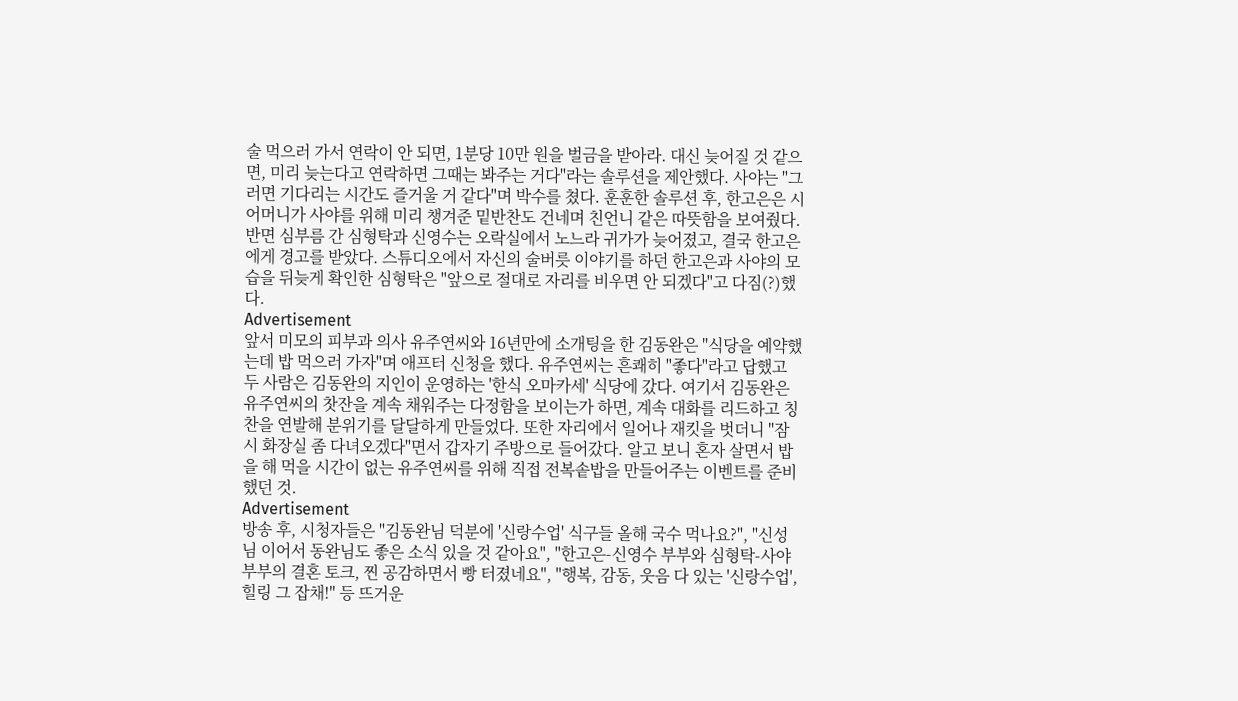술 먹으러 가서 연락이 안 되면, 1분당 10만 원을 벌금을 받아라. 대신 늦어질 것 같으면, 미리 늦는다고 연락하면 그때는 봐주는 거다"라는 솔루션을 제안했다. 사야는 "그러면 기다리는 시간도 즐거울 거 같다"며 박수를 쳤다. 훈훈한 솔루션 후, 한고은은 시어머니가 사야를 위해 미리 챙겨준 밑반찬도 건네며 친언니 같은 따뜻함을 보여줬다. 반면 심부름 간 심형탁과 신영수는 오락실에서 노느라 귀가가 늦어졌고, 결국 한고은에게 경고를 받았다. 스튜디오에서 자신의 술버릇 이야기를 하던 한고은과 사야의 모습을 뒤늦게 확인한 심형탁은 "앞으로 절대로 자리를 비우면 안 되겠다"고 다짐(?)했다.
Advertisement
앞서 미모의 피부과 의사 유주연씨와 16년만에 소개팅을 한 김동완은 "식당을 예약했는데 밥 먹으러 가자"며 애프터 신청을 했다. 유주연씨는 흔쾌히 "좋다"라고 답했고 두 사람은 김동완의 지인이 운영하는 '한식 오마카세' 식당에 갔다. 여기서 김동완은 유주연씨의 찻잔을 계속 채워주는 다정함을 보이는가 하면, 계속 대화를 리드하고 칭찬을 연발해 분위기를 달달하게 만들었다. 또한 자리에서 일어나 재킷을 벗더니 "잠시 화장실 좀 다녀오겠다"면서 갑자기 주방으로 들어갔다. 알고 보니 혼자 살면서 밥을 해 먹을 시간이 없는 유주연씨를 위해 직접 전복솥밥을 만들어주는 이벤트를 준비했던 것.
Advertisement
방송 후, 시청자들은 "김동완님 덕분에 '신랑수업' 식구들 올해 국수 먹나요?", "신성님 이어서 동완님도 좋은 소식 있을 것 같아요", "한고은-신영수 부부와 심형탁-사야 부부의 결혼 토크, 찐 공감하면서 빵 터졌네요", "행복, 감동, 웃음 다 있는 '신랑수업', 힐링 그 잡채!" 등 뜨거운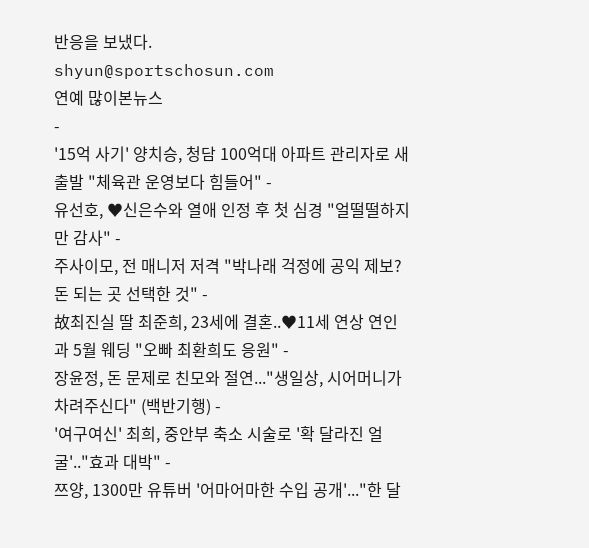반응을 보냈다.
shyun@sportschosun.com
연예 많이본뉴스
-
'15억 사기' 양치승, 청담 100억대 아파트 관리자로 새출발 "체육관 운영보다 힘들어" -
유선호, ♥신은수와 열애 인정 후 첫 심경 "얼떨떨하지만 감사" -
주사이모, 전 매니저 저격 "박나래 걱정에 공익 제보? 돈 되는 곳 선택한 것" -
故최진실 딸 최준희, 23세에 결혼..♥11세 연상 연인과 5월 웨딩 "오빠 최환희도 응원" -
장윤정, 돈 문제로 친모와 절연..."생일상, 시어머니가 차려주신다" (백반기행) -
'여구여신' 최희, 중안부 축소 시술로 '확 달라진 얼굴'.."효과 대박" -
쯔양, 1300만 유튜버 '어마어마한 수입 공개'..."한 달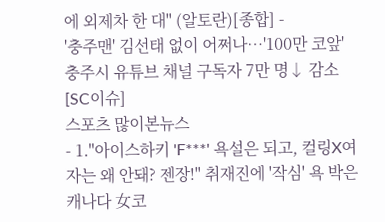에 외제차 한 대" (알토란)[종합] -
'충주맨' 김선태 없이 어쩌나…'100만 코앞' 충주시 유튜브 채널 구독자 7만 명↓ 감소[SC이슈]
스포츠 많이본뉴스
- 1."아이스하키 'F***' 욕설은 되고, 컬링X여자는 왜 안돼? 젠장!" 취재진에 '작심' 욕 박은 캐나다 女코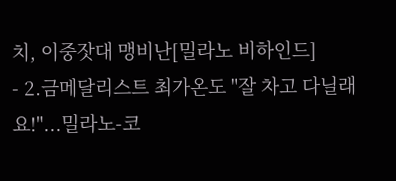치, 이중잣대 맹비난[밀라노 비하인드]
- 2.금메달리스트 최가온도 "잘 차고 다닐래요!"...밀라노-코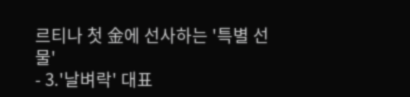르티나 첫 金에 선사하는 '특별 선물'
- 3.'날벼락' 대표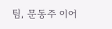팀, 문동주 이어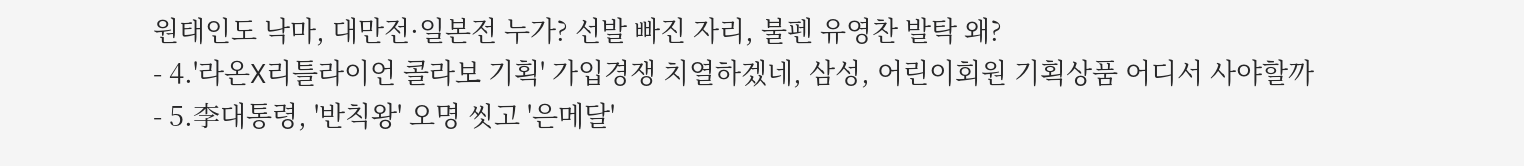원태인도 낙마, 대만전·일본전 누가? 선발 빠진 자리, 불펜 유영찬 발탁 왜?
- 4.'라온X리틀라이언 콜라보 기획' 가입경쟁 치열하겠네, 삼성, 어린이회원 기획상품 어디서 사야할까
- 5.李대통령, '반칙왕' 오명 씻고 '은메달'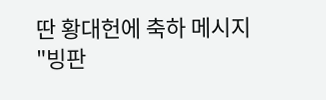딴 황대헌에 축하 메시지 "빙판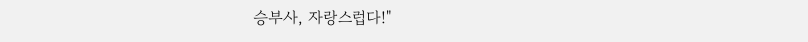승부사, 자랑스럽다!"